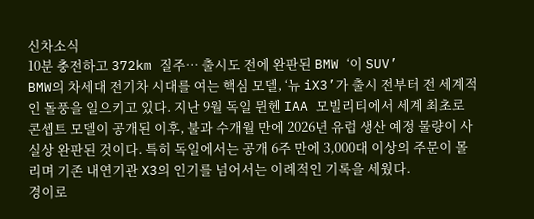신차소식
10분 충전하고 372km 질주… 출시도 전에 완판된 BMW ‘이 SUV’
BMW의 차세대 전기차 시대를 여는 핵심 모델, ‘뉴 iX3’가 출시 전부터 전 세계적인 돌풍을 일으키고 있다. 지난 9월 독일 뮌헨 IAA 모빌리티에서 세계 최초로 콘셉트 모델이 공개된 이후, 불과 수개월 만에 2026년 유럽 생산 예정 물량이 사실상 완판된 것이다. 특히 독일에서는 공개 6주 만에 3,000대 이상의 주문이 몰리며 기존 내연기관 X3의 인기를 넘어서는 이례적인 기록을 세웠다.
경이로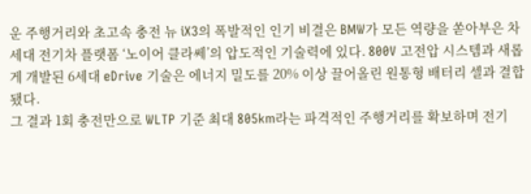운 주행거리와 초고속 충전 뉴 iX3의 폭발적인 인기 비결은 BMW가 모든 역량을 쏟아부은 차세대 전기차 플랫폼 ‘노이어 클라쎄’의 압도적인 기술력에 있다. 800V 고전압 시스템과 새롭게 개발된 6세대 eDrive 기술은 에너지 밀도를 20% 이상 끌어올린 원통형 배터리 셀과 결합됐다.
그 결과 1회 충전만으로 WLTP 기준 최대 805km라는 파격적인 주행거리를 확보하며 전기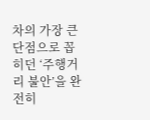차의 가장 큰 단점으로 꼽히던 ‘주행거리 불안’을 완전히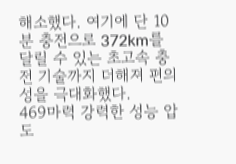해소했다. 여기에 단 10분 충전으로 372km를 달릴 수 있는 초고속 충전 기술까지 더해져 편의성을 극대화했다.
469마력 강력한 성능 압도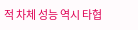적 차체 성능 역시 타협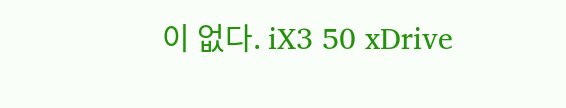이 없다. iX3 50 xDrive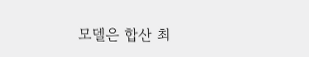모델은 합산 최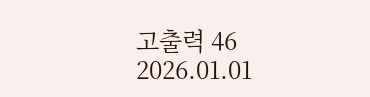고출력 46
2026.01.01